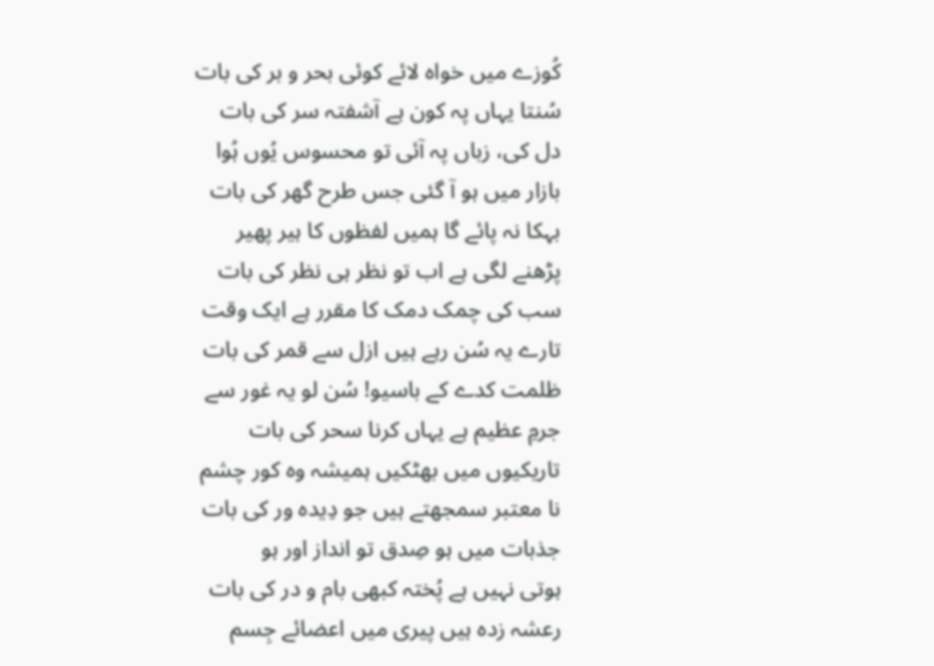کُوزے میں خواہ لائے کوئی بحر و بر کی بات
سُنتا یہاں پہ کون ہے آشفتہ سر کی بات
دل کی، زباں پہ آئی تو محسوس یُوں ہُوا
بازار میں ہو آ گئی جس طرح گھر کی بات
بہکا نہ پائے گا ہمیں لفظوں کا ہیر پھیر
پڑھنے لگی ہے اب تو نظر ہی نظر کی بات
سب کی چمک دمک کا مقرر ہے ایک وقت
تارے یہ سُن رہے ہیں ازل سے قمر کی بات
ظلمت کدے کے باسیو! سُن لو یہ غور سے
جرمِ عظیم ہے یہاں کرنا سحر کی بات
تاریکیوں میں بھٹکیں ہمیشہ وہ کور چشم
نا معتبر سمجھتے ہیں جو دِیدہ ور کی بات
جذبات میں ہو صِدق تو انداز اور ہو
ہوتی نہیں ہے پُختہ کبھی بام و در کی بات
رعشہ زدہ ہیں پیری میں اعضائے جِسم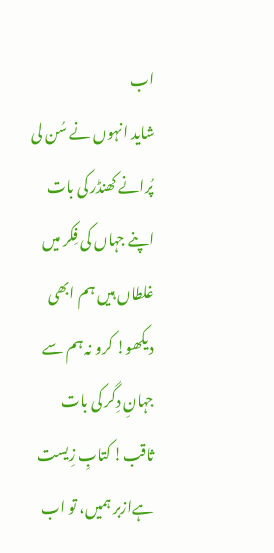اب
شاید انہوں نے سُن لی پُرانے کھنڈر کی بات
اپنے جہاں کی فِکر میں غلطاں ہیں ہم ابھی
دیکھو! کرو نہ ہم سے جہانِ دِگر کی بات
ثاقب! کتابِ زِیست ہےازبر ہمیں، تو اب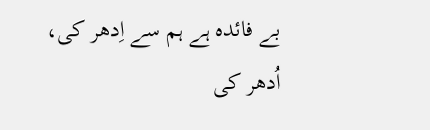بے فائدہ ہے ہم سے اِدھر کی، اُدھر کی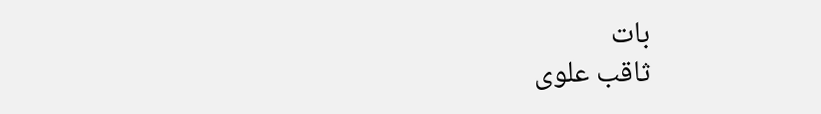بات
ثاقب علوی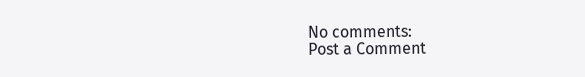No comments:
Post a Comment